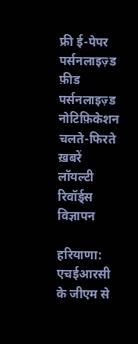फ्री ई-पेपर
पर्सनलाइज़्ड फ़ीड
पर्सनलाइज़्ड नोटिफ़िकेशन
चलते-फिरते ख़बरें
लॉयल्टी रिवॉर्ड्स
विज्ञापन

हरियाणा: एचईआरसी के जीएम से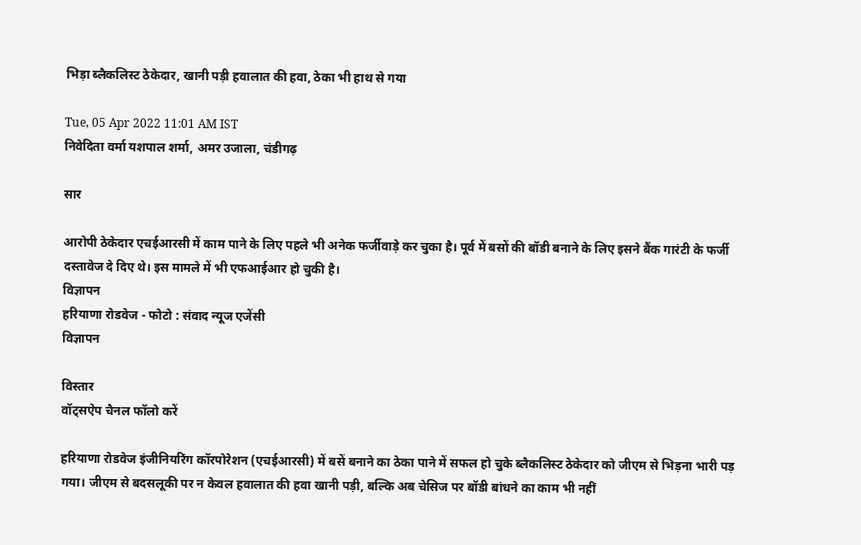भिड़ा ब्लैकलिस्ट ठेकेदार, खानी पड़ी हवालात की हवा, ठेका भी हाथ से गया

Tue, 05 Apr 2022 11:01 AM IST
निवेदिता वर्मा यशपाल शर्मा, अमर उजाला, चंडीगढ़

सार

आरोपी ठेकेदार एचईआरसी में काम पाने के लिए पहले भी अनेक फर्जीवाड़े कर चुका है। पूर्व में बसों की बॉडी बनाने के लिए इसने बैंक गारंटी के फर्जी दस्तावेज दे दिए थे। इस मामले में भी एफआईआर हो चुकी है।
विज्ञापन
हरियाणा रोडवेज - फोटो : संवाद न्यूज एजेंसी
विज्ञापन

विस्तार
वॉट्सऐप चैनल फॉलो करें

हरियाणा रोडवेज इंजीनियरिंग कॉरपोरेशन (एचईआरसी) में बसें बनाने का ठेका पाने में सफल हो चुके ब्लैकलिस्ट ठेकेदार को जीएम से भिड़ना भारी पड़ गया। जीएम से बदसलूकी पर न केवल हवालात की हवा खानी पड़ी, बल्कि अब चेसिज पर बॉडी बांधने का काम भी नहीं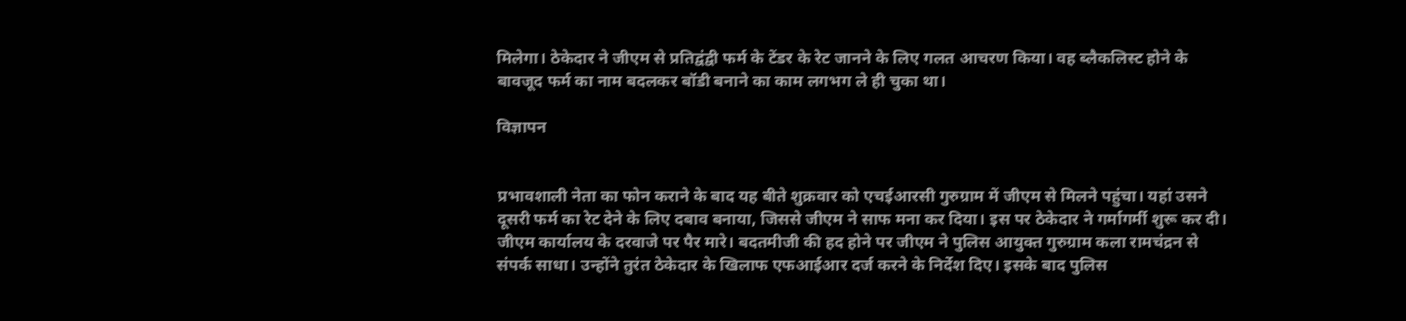मिलेगा। ठेकेदार ने जीएम से प्रतिद्वंद्वी फर्म के टेंडर के रेट जानने के लिए गलत आचरण किया। वह ब्लैकलिस्ट होने के बावजूद फर्म का नाम बदलकर बॉडी बनाने का काम लगभग ले ही चुका था।

विज्ञापन


प्रभावशाली नेता का फोन कराने के बाद यह बीते शुक्रवार को एचईआरसी गुरुग्राम में जीएम से मिलने पहुंचा। यहां उसने दूसरी फर्म का रेट देने के लिए दबाव बनाया, जिससे जीएम ने साफ मना कर दिया। इस पर ठेकेदार ने गर्मागर्मी शुरू कर दी। जीएम कार्यालय के दरवाजे पर पैर मारे। बदतमीजी की हद होने पर जीएम ने पुलिस आयुक्त गुरुग्राम कला रामचंद्रन से संपर्क साधा। उन्होंने तुरंत ठेकेदार के खिलाफ एफआईआर दर्ज करने के निर्देश दिए। इसके बाद पुलिस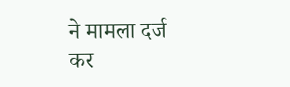ने मामला दर्ज कर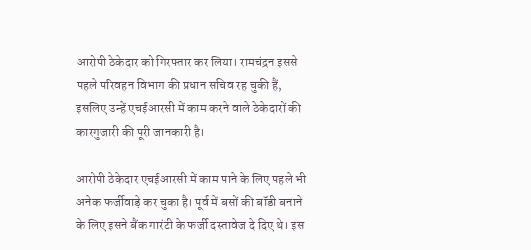आरोपी ठेकेदार को गिरफ्तार कर लिया। रामचंद्रन इससे पहले परिवहन विभाग की प्रधान सचिव रह चुकी हैं, इसलिए उन्हें एचईआरसी में काम करने वाले ठेकेदारों की कारगुजारी की पूरी जानकारी है।

आरोपी ठेकेदार एचईआरसी में काम पाने के लिए पहले भी अनेक फर्जीवाड़े कर चुका है। पूर्व में बसों की बॉडी बनाने के लिए इसने बैंक गारंटी के फर्जी दस्तावेज दे दिए थे। इस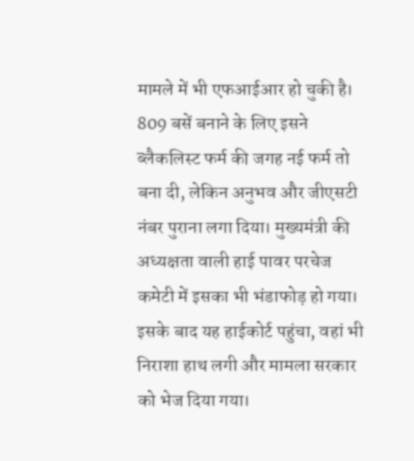मामले में भी एफआईआर हो चुकी है। 809 बसें बनाने के लिए इसने ब्लैकलिस्ट फर्म की जगह नई फर्म तो बना दी, लेकिन अनुभव और जीएसटी नंबर पुराना लगा दिया। मुख्यमंत्री की अध्यक्षता वाली हाई पावर परचेज कमेटी में इसका भी भंडाफोड़ हो गया। इसके बाद यह हाईकोर्ट पहुंचा, वहां भी निराशा हाथ लगी और मामला सरकार को भेज दिया गया।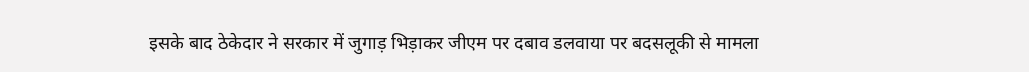इसके बाद ठेकेदार ने सरकार में जुगाड़ भिड़ाकर जीएम पर दबाव डलवाया पर बदसलूकी से मामला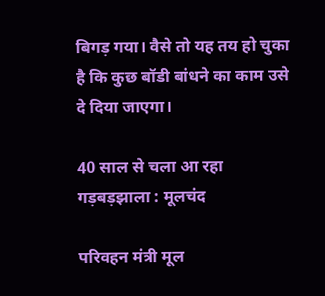बिगड़ गया। वैसे तो यह तय हो चुका है कि कुछ बॉडी बांधने का काम उसे दे दिया जाएगा।

40 साल से चला आ रहा गड़बड़झाला : मूलचंद

परिवहन मंत्री मूल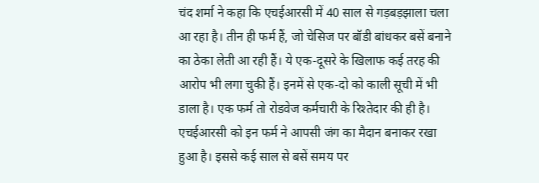चंद शर्मा ने कहा कि एचईआरसी में 40 साल से गड़बड़झाला चला आ रहा है। तीन ही फर्म हैं, जो चेसिज पर बॉडी बांधकर बसें बनाने का ठेका लेती आ रही हैं। ये एक-दूसरे के खिलाफ कई तरह की आरोप भी लगा चुकी हैं। इनमें से एक-दो को काली सूची में भी डाला है। एक फर्म तो रोडवेज कर्मचारी के रिश्तेदार की ही है। एचईआरसी को इन फर्म ने आपसी जंग का मैदान बनाकर रखा हुआ है। इससे कई साल से बसें समय पर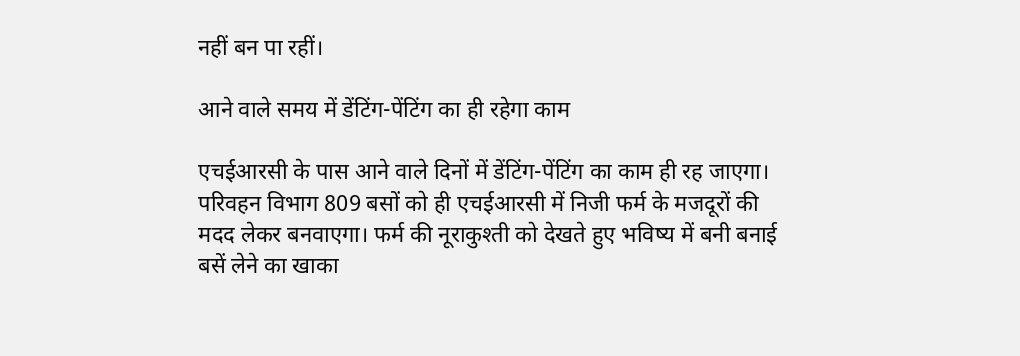नहीं बन पा रहीं।

आने वाले समय में डेंटिंग-पेंटिंग का ही रहेगा काम

एचईआरसी के पास आने वाले दिनों में डेंटिंग-पेंटिंग का काम ही रह जाएगा। परिवहन विभाग 809 बसों को ही एचईआरसी में निजी फर्म के मजदूरों की मदद लेकर बनवाएगा। फर्म की नूराकुश्ती को देखते हुए भविष्य में बनी बनाई बसें लेने का खाका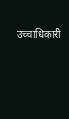उच्चाधिकारी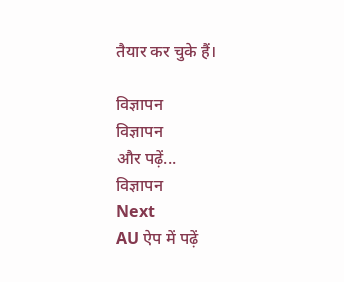तैयार कर चुके हैं।

विज्ञापन
विज्ञापन
और पढ़ें...
विज्ञापन
Next
AU ऐप में पढ़ें